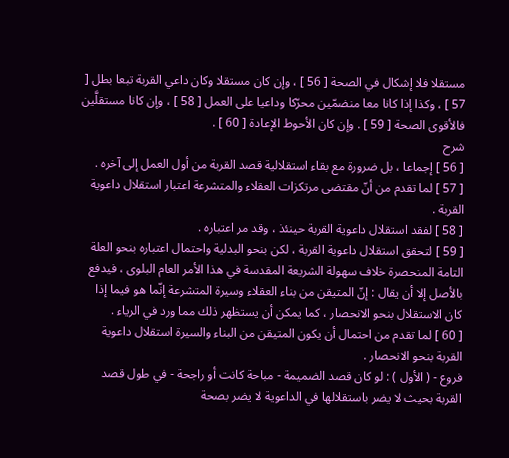مستقلا فلا إشكال في الصحة [ 56 ] ، وإن كان مستقلا وكان داعي القربة تبعا بطل [ 57 ] ، وكذا إذا كانا معا منضمّين محرّكا وداعيا على العمل [ 58 ] ، وإن كانا مستقلَّين فالأقوى الصحة [ 59 ] . وإن كان الأحوط الإعادة [ 60 ] .
شرح
[ 56 ] إجماعا ، بل ضرورة مع بقاء استقلالية قصد القربة من أول العمل إلى آخره .
[ 57 ] لما تقدم من أنّ مقتضى مرتكزات العقلاء والمتشرعة اعتبار استقلال داعوية القربة .
[ 58 ] لفقد استقلال داعوية القربة حينئذ ، وقد مر اعتباره .
[ 59 ] لتحقق استقلال داعوية القربة ، لكن بنحو البدلية واحتمال اعتباره بنحو العلة التامة المنحصرة خلاف سهولة الشريعة المقدسة في هذا الأمر العام البلوى ، فيدفع بالأصل إلا أن يقال : إنّ المتيقن من بناء العقلاء وسيرة المتشرعة إنّما هو فيما إذا كان الاستقلال بنحو الانحصار ، كما يمكن أن يستظهر ذلك مما ورد في الرياء .
[ 60 ] لما تقدم من احتمال أن يكون المتيقن من البناء والسيرة استقلال داعوية القربة بنحو الانحصار .
فروع - ( الأول ) : لو كان قصد الضميمة - مباحة كانت أو راجحة - في طول قصد القربة بحيث لا يضر باستقلالها في الداعوية لا يضر بصحة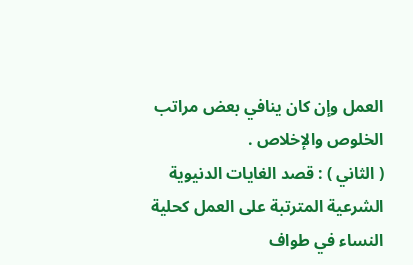العمل وإن كان ينافي بعض مراتب الخلوص والإخلاص .
( الثاني ) : قصد الغايات الدنيوية الشرعية المترتبة على العمل كحلية النساء في طواف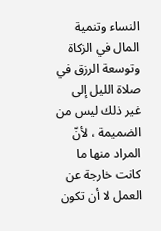النساء وتنمية المال في الزكاة وتوسعة الرزق في صلاة الليل إلى غير ذلك ليس من الضميمة ، لأنّ المراد منها ما كانت خارجة عن العمل لا أن تكون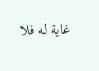غاية له فلا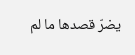يضرّ قصدها ما لم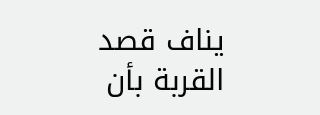يناف قصد القربة بأن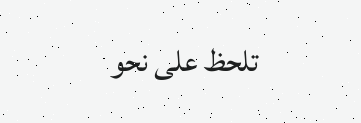تلحظ على نحو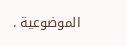الموضوعية .